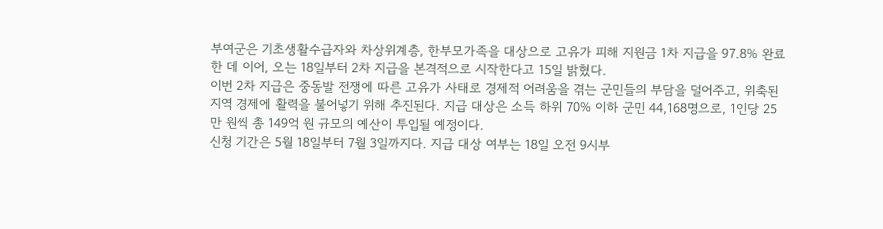부여군은 기초생활수급자와 차상위계층, 한부모가족을 대상으로 고유가 피해 지원금 1차 지급을 97.8% 완료한 데 이어, 오는 18일부터 2차 지급을 본격적으로 시작한다고 15일 밝혔다.
이번 2차 지급은 중동발 전쟁에 따른 고유가 사태로 경제적 어려움을 겪는 군민들의 부담을 덜어주고, 위축된 지역 경제에 활력을 불어넣기 위해 추진된다. 지급 대상은 소득 하위 70% 이하 군민 44,168명으로, 1인당 25만 원씩 총 149억 원 규모의 예산이 투입될 예정이다.
신청 기간은 5월 18일부터 7월 3일까지다. 지급 대상 여부는 18일 오전 9시부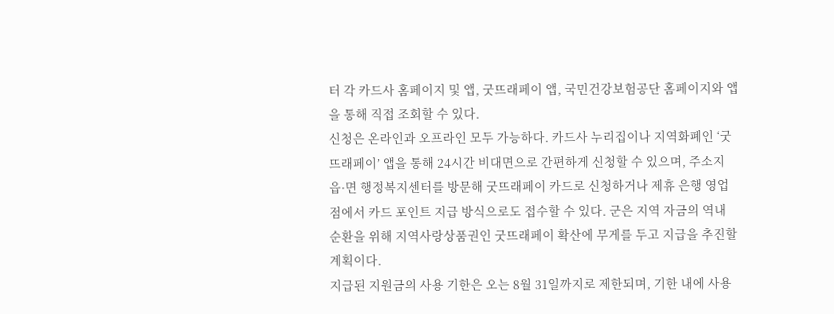터 각 카드사 홈페이지 및 앱, 굿뜨래페이 앱, 국민건강보험공단 홈페이지와 앱을 통해 직접 조회할 수 있다.
신청은 온라인과 오프라인 모두 가능하다. 카드사 누리집이나 지역화폐인 ‘굿뜨래페이’ 앱을 통해 24시간 비대면으로 간편하게 신청할 수 있으며, 주소지 읍·면 행정복지센터를 방문해 굿뜨래페이 카드로 신청하거나 제휴 은행 영업점에서 카드 포인트 지급 방식으로도 접수할 수 있다. 군은 지역 자금의 역내 순환을 위해 지역사랑상품권인 굿뜨래페이 확산에 무게를 두고 지급을 추진할 계획이다.
지급된 지원금의 사용 기한은 오는 8월 31일까지로 제한되며, 기한 내에 사용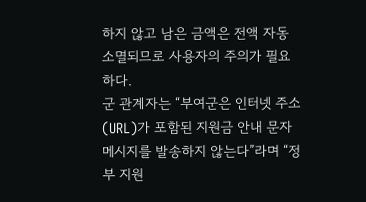하지 않고 남은 금액은 전액 자동 소멸되므로 사용자의 주의가 필요하다.
군 관계자는 “부여군은 인터넷 주소(URL)가 포함된 지원금 안내 문자메시지를 발송하지 않는다”라며 “정부 지원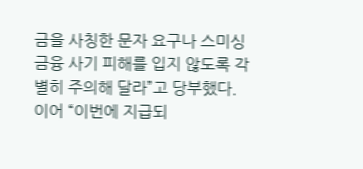금을 사칭한 문자 요구나 스미싱 금융 사기 피해를 입지 않도록 각별히 주의해 달라”고 당부했다. 이어 “이번에 지급되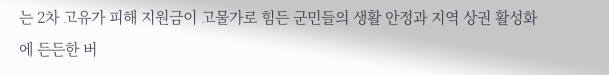는 2차 고유가 피해 지원금이 고물가로 힘든 군민들의 생활 안정과 지역 상권 활성화에 든든한 버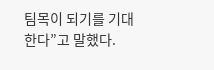팀목이 되기를 기대한다”고 말했다.